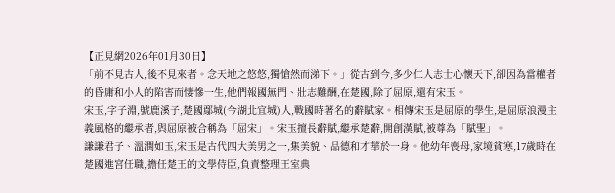【正見網2026年01月30日】
「前不見古人,後不見來者。念天地之悠悠,獨愴然而涕下。」從古到今,多少仁人志士心懷天下,卻因為當權者的昏庸和小人的陷害而悽慘一生,他們報國無門、壯志難酬,在楚國,除了屈原,還有宋玉。
宋玉,字子淵,號鹿溪子,楚國鄢城(今湖北宜城)人,戰國時著名的辭賦家。相傳宋玉是屈原的學生,是屈原浪漫主義風格的繼承者,與屈原被合稱為「屈宋」。宋玉擅長辭賦,繼承楚辭,開創漢賦,被尊為「賦聖」。
謙謙君子、溫潤如玉,宋玉是古代四大美男之一,集美貌、品德和才華於一身。他幼年喪母,家境貧寒,17歲時在楚國進宮任職,擔任楚王的文學侍臣,負責整理王室典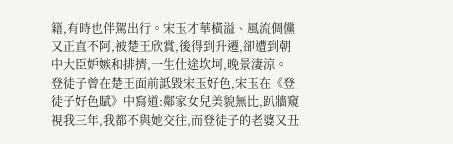籍,有時也伴駕出行。宋玉才華橫溢、風流倜儻又正直不阿,被楚王欣賞,後得到升遷,卻遭到朝中大臣妒嫉和排擠,一生仕途坎坷,晚景淒涼。
登徒子曾在楚王面前詆毀宋玉好色,宋玉在《登徒子好色賦》中寫道:鄰家女兒美貌無比,趴牆窺視我三年,我都不與她交往,而登徒子的老婆又丑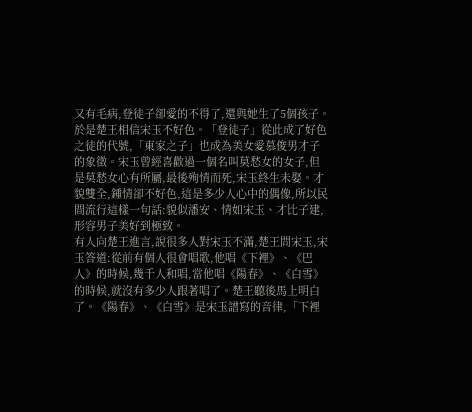又有毛病,登徒子卻愛的不得了,還與她生了5個孩子。於是楚王相信宋玉不好色。「登徒子」從此成了好色之徒的代號,「東家之子」也成為美女愛慕俊男才子的象徵。宋玉曾經喜歡過一個名叫莫愁女的女子,但是莫愁女心有所屬,最後殉情而死,宋玉終生未娶。才貌雙全,鍾情卻不好色,這是多少人心中的偶像,所以民間流行這樣一句話:貌似潘安、情如宋玉、才比子建,形容男子美好到極致。
有人向楚王進言,說很多人對宋玉不滿,楚王問宋玉,宋玉答道:從前有個人很會唱歌,他唱《下裡》、《巴人》的時候,幾千人和唱,當他唱《陽春》、《白雪》的時候,就沒有多少人跟著唱了。楚王聽後馬上明白了。《陽春》、《白雪》是宋玉譜寫的音律,「下裡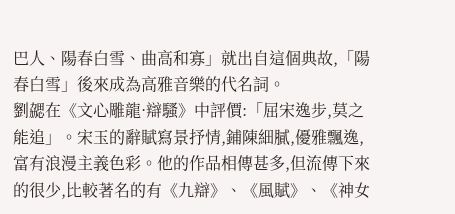巴人、陽春白雪、曲高和寡」就出自這個典故,「陽春白雪」後來成為高雅音樂的代名詞。
劉勰在《文心雕龍·辯騷》中評價:「屈宋逸步,莫之能追」。宋玉的辭賦寫景抒情,鋪陳細膩,優雅飄逸,富有浪漫主義色彩。他的作品相傳甚多,但流傳下來的很少,比較著名的有《九辯》、《風賦》、《神女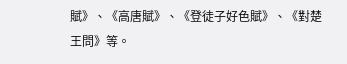賦》、《高唐賦》、《登徒子好色賦》、《對楚王問》等。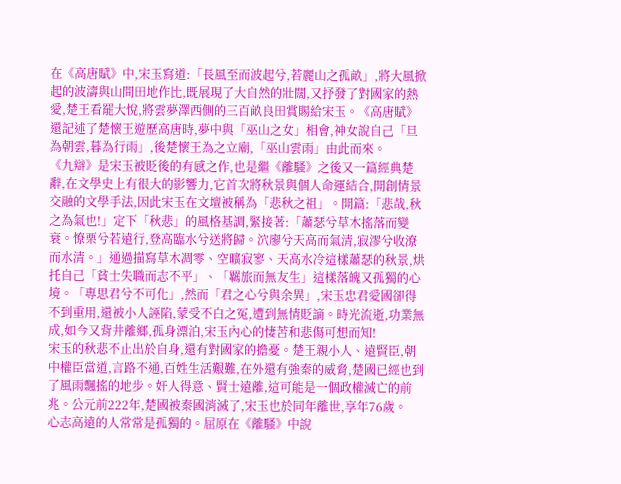在《高唐賦》中,宋玉寫道:「長風至而波起兮,若麗山之孤畝」,將大風掀起的波濤與山間田地作比,既展現了大自然的壯闊,又抒發了對國家的熱愛,楚王看罷大悅,將雲夢澤西側的三百畝良田賞賜給宋玉。《高唐賦》還記述了楚懷王遊歷高唐時,夢中與「巫山之女」相會,神女說自己「旦為朝雲,暮為行雨」,後楚懷王為之立廟,「巫山雲雨」由此而來。
《九辯》是宋玉被貶後的有感之作,也是繼《離騷》之後又一篇經典楚辭,在文學史上有很大的影響力,它首次將秋景與個人命運結合,開創情景交融的文學手法,因此宋玉在文壇被稱為「悲秋之祖」。開篇:「悲哉,秋之為氣也!」定下「秋悲」的風格基調,緊接著:「蕭瑟兮草木搖落而變衰。憭栗兮若遠行,登高臨水兮送將歸。泬廖兮天高而氣清,寂漻兮收潦而水清。」通過描寫草木凋零、空曠寂寥、天高水冷這樣蕭瑟的秋景,烘托自己「貧士失職而志不平」、「羈旅而無友生」這樣落魄又孤獨的心境。「專思君兮不可化」,然而「君之心兮與余異」,宋玉忠君愛國卻得不到重用,還被小人誣陷,蒙受不白之冤,遭到無情貶謫。時光流逝,功業無成,如今又背井離鄉,孤身漂泊,宋玉內心的悽苦和悲傷可想而知!
宋玉的秋悲不止出於自身,還有對國家的擔憂。楚王親小人、遠賢臣,朝中權臣當道,言路不通,百姓生活艱難,在外還有強秦的威脅,楚國已經也到了風雨飄搖的地步。奸人得意、賢士遠離,這可能是一個政權滅亡的前兆。公元前222年,楚國被秦國消滅了,宋玉也於同年離世,享年76歲。
心志高遠的人常常是孤獨的。屈原在《離騷》中說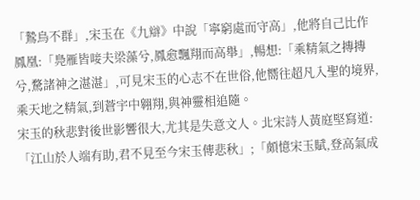「鷙鳥不群」,宋玉在《九辯》中說「寧窮處而守高」,他將自己比作鳳凰:「鳧雁皆唼夫梁藻兮,鳳愈飄翔而高舉」,暢想:「乘精氣之摶摶兮,騖諸神之湛湛」,可見宋玉的心志不在世俗,他嚮往超凡入聖的境界,乘天地之精氣,到蒼宇中翱翔,與神靈相追隨。
宋玉的秋悲對後世影響很大,尤其是失意文人。北宋詩人黃庭堅寫道:「江山於人端有助,君不見至今宋玉傳悲秋」;「頗憶宋玉賦,登高氣成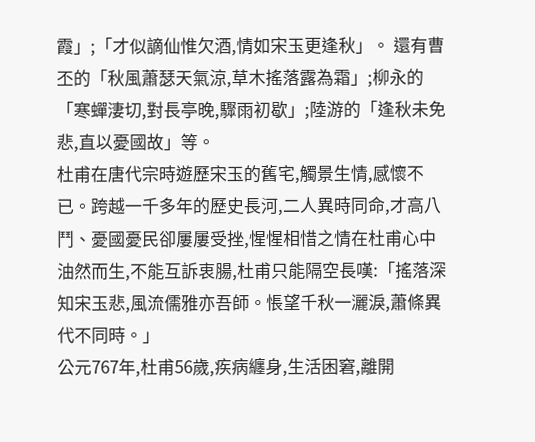霞」;「才似謫仙惟欠酒,情如宋玉更逢秋」。 還有曹丕的「秋風蕭瑟天氣涼,草木搖落露為霜」;柳永的「寒蟬淒切,對長亭晚,驟雨初歇」;陸游的「逢秋未免悲,直以憂國故」等。
杜甫在唐代宗時遊歷宋玉的舊宅,觸景生情,感懷不已。跨越一千多年的歷史長河,二人異時同命,才高八鬥、憂國憂民卻屢屢受挫,惺惺相惜之情在杜甫心中油然而生,不能互訴衷腸,杜甫只能隔空長嘆:「搖落深知宋玉悲,風流儒雅亦吾師。悵望千秋一灑淚,蕭條異代不同時。」
公元767年,杜甫56歲,疾病纏身,生活困窘,離開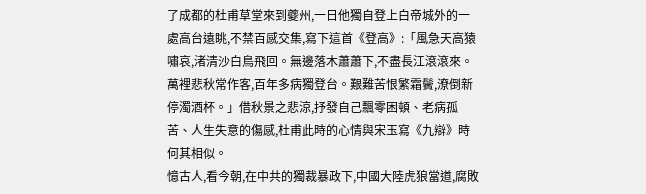了成都的杜甫草堂來到夔州,一日他獨自登上白帝城外的一處高台遠眺,不禁百感交集,寫下這首《登高》:「風急天高猿嘯哀,渚清沙白鳥飛回。無邊落木蕭蕭下,不盡長江滾滾來。萬裡悲秋常作客,百年多病獨登台。艱難苦恨繁霜鬢,潦倒新停濁酒杯。」借秋景之悲涼,抒發自己飄零困頓、老病孤苦、人生失意的傷感,杜甫此時的心情與宋玉寫《九辯》時何其相似。
憶古人,看今朝,在中共的獨裁暴政下,中國大陸虎狼當道,腐敗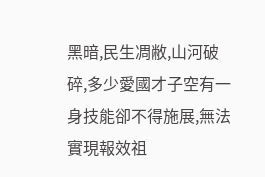黑暗,民生凋敝,山河破碎,多少愛國才子空有一身技能卻不得施展,無法實現報效祖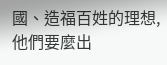國、造福百姓的理想,他們要麼出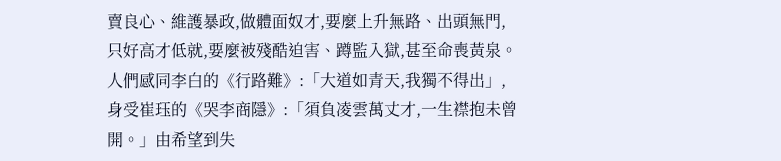賣良心、維護暴政,做體面奴才,要麼上升無路、出頭無門,只好高才低就,要麼被殘酷迫害、蹲監入獄,甚至命喪黃泉。
人們感同李白的《行路難》:「大道如青天,我獨不得出」,身受崔珏的《哭李商隱》:「須負凌雲萬丈才,一生襟抱未曾開。」由希望到失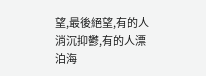望,最後絕望,有的人消沉抑鬱,有的人漂泊海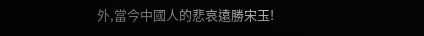外,當今中國人的悲哀遠勝宋玉!